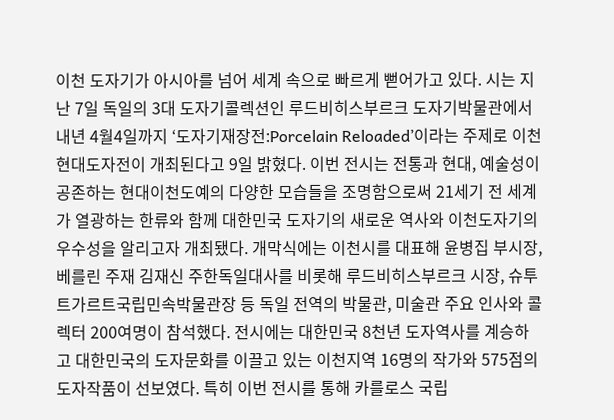이천 도자기가 아시아를 넘어 세계 속으로 빠르게 뻗어가고 있다. 시는 지난 7일 독일의 3대 도자기콜렉션인 루드비히스부르크 도자기박물관에서 내년 4월4일까지 ‘도자기재장전:Porcelain Reloaded’이라는 주제로 이천현대도자전이 개최된다고 9일 밝혔다. 이번 전시는 전통과 현대, 예술성이 공존하는 현대이천도예의 다양한 모습들을 조명함으로써 21세기 전 세계가 열광하는 한류와 함께 대한민국 도자기의 새로운 역사와 이천도자기의 우수성을 알리고자 개최됐다. 개막식에는 이천시를 대표해 윤병집 부시장, 베를린 주재 김재신 주한독일대사를 비롯해 루드비히스부르크 시장, 슈투트가르트국립민속박물관장 등 독일 전역의 박물관, 미술관 주요 인사와 콜렉터 200여명이 참석했다. 전시에는 대한민국 8천년 도자역사를 계승하고 대한민국의 도자문화를 이끌고 있는 이천지역 16명의 작가와 575점의 도자작품이 선보였다. 특히 이번 전시를 통해 카를로스 국립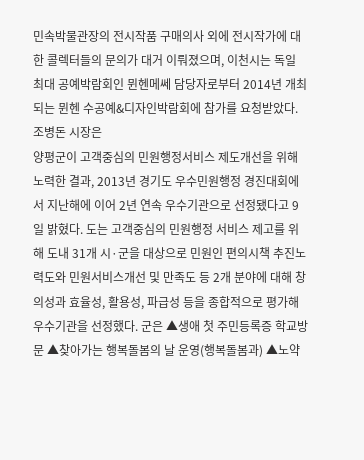민속박물관장의 전시작품 구매의사 외에 전시작가에 대한 콜렉터들의 문의가 대거 이뤄졌으며, 이천시는 독일 최대 공예박람회인 뮌헨메쎄 담당자로부터 2014년 개최되는 뮌헨 수공예&디자인박람회에 참가를 요청받았다. 조병돈 시장은
양평군이 고객중심의 민원행정서비스 제도개선을 위해 노력한 결과, 2013년 경기도 우수민원행정 경진대회에서 지난해에 이어 2년 연속 우수기관으로 선정됐다고 9일 밝혔다. 도는 고객중심의 민원행정 서비스 제고를 위해 도내 31개 시·군을 대상으로 민원인 편의시책 추진노력도와 민원서비스개선 및 만족도 등 2개 분야에 대해 창의성과 효율성, 활용성, 파급성 등을 종합적으로 평가해 우수기관을 선정했다. 군은 ▲생애 첫 주민등록증 학교방문 ▲찾아가는 행복돌봄의 날 운영(행복돌봄과) ▲노약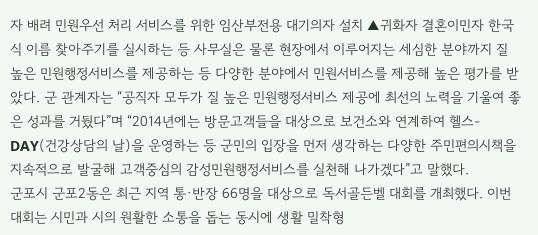자 배려 민원우선 처리 서비스를 위한 임산부전용 대기의자 설치 ▲귀화자 결혼이민자 한국식 이름 찾아주기를 실시하는 등 사무실은 물론 현장에서 이루어지는 세심한 분야까지 질 높은 민원행정서비스를 제공하는 등 다양한 분야에서 민원서비스를 제공해 높은 평가를 받았다. 군 관계자는 “공직자 모두가 질 높은 민원행정서비스 제공에 최선의 노력을 기울여 좋은 성과를 거뒀다”며 “2014년에는 방문고객들을 대상으로 보건소와 연계하여 헬스-DAY(건강상담의 날)을 운영하는 등 군민의 입장을 먼저 생각하는 다양한 주민편의시책을 지속적으로 발굴해 고객중심의 감성민원행정서비스를 실천해 나가겠다”고 말했다.
군포시 군포2동은 최근 지역 통·반장 66명을 대상으로 독서골든벨 대회를 개최했다. 이번 대회는 시민과 시의 원활한 소통을 돕는 동시에 생활 밀착형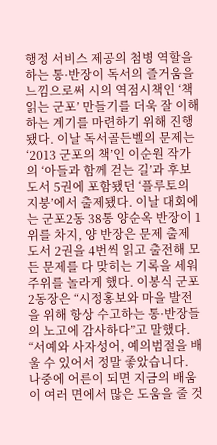행정 서비스 제공의 첨병 역할을 하는 통·반장이 독서의 즐거움을 느낌으로써 시의 역점시책인 ‘책 읽는 군포’ 만들기를 더욱 잘 이해하는 계기를 마련하기 위해 진행됐다. 이날 독서골든벨의 문제는 ‘2013 군포의 책’인 이순원 작가의 ‘아들과 함께 걷는 길’과 후보 도서 5권에 포함됐던 ‘플루토의 지붕’에서 출제됐다. 이날 대회에는 군포2동 38통 양순옥 반장이 1위를 차지, 양 반장은 문제 출제 도서 2권을 4번씩 읽고 출전해 모든 문제를 다 맞히는 기록을 세워 주위를 놀라게 했다. 이봉식 군포2동장은 “시정홍보와 마을 발전을 위해 항상 수고하는 통·반장들의 노고에 감사하다”고 말했다.
“서예와 사자성어, 예의범절을 배울 수 있어서 정말 좋았습니다. 나중에 어른이 되면 지금의 배움이 여러 면에서 많은 도움을 줄 것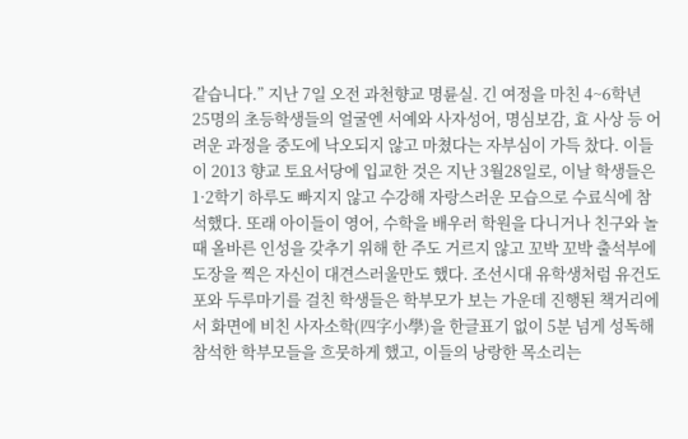같습니다.” 지난 7일 오전 과천향교 명륜실. 긴 여정을 마친 4~6학년 25명의 초등학생들의 얼굴엔 서예와 사자성어, 명심보감, 효 사상 등 어려운 과정을 중도에 낙오되지 않고 마쳤다는 자부심이 가득 찼다. 이들이 2013 향교 토요서당에 입교한 것은 지난 3월28일로, 이날 학생들은 1·2학기 하루도 빠지지 않고 수강해 자랑스러운 모습으로 수료식에 참석했다. 또래 아이들이 영어, 수학을 배우러 학원을 다니거나 친구와 놀 때 올바른 인성을 갖추기 위해 한 주도 거르지 않고 꼬박 꼬박 출석부에 도장을 찍은 자신이 대견스러울만도 했다. 조선시대 유학생처럼 유건도포와 두루마기를 걸친 학생들은 학부모가 보는 가운데 진행된 책거리에서 화면에 비친 사자소학(四字小學)을 한글표기 없이 5분 넘게 성독해 참석한 학부모들을 흐뭇하게 했고, 이들의 낭랑한 목소리는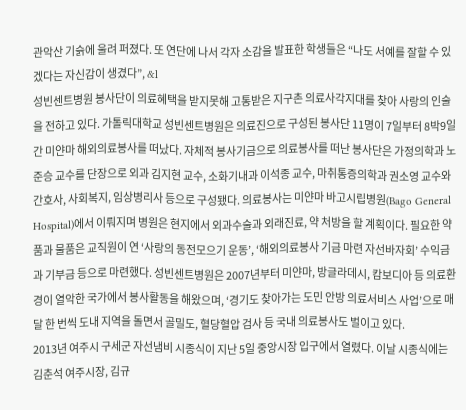관악산 기슭에 울려 퍼졌다. 또 연단에 나서 각자 소감을 발표한 학생들은 “나도 서예를 잘할 수 있겠다는 자신감이 생겼다”, &l
성빈센트병원 봉사단이 의료혜택을 받지못해 고통받은 지구촌 의료사각지대를 찾아 사랑의 인술을 전하고 있다. 가톨릭대학교 성빈센트병원은 의료진으로 구성된 봉사단 11명이 7일부터 8박9일간 미얀마 해외의료봉사를 떠났다. 자체적 봉사기금으로 의료봉사를 떠난 봉사단은 가정의학과 노준승 교수를 단장으로 외과 김지현 교수, 소화기내과 이석종 교수, 마취통증의학과 권소영 교수와 간호사, 사회복지, 임상병리사 등으로 구성됐다. 의료봉사는 미얀마 바고시립병원(Bago General Hospital)에서 이뤄지며 병원은 현지에서 외과수술과 외래진료, 약 처방을 할 계획이다. 필요한 약품과 물품은 교직원이 연 ‘사랑의 동전모으기 운동’, ‘해외의료봉사 기금 마련 자선바자회’ 수익금과 기부금 등으로 마련했다. 성빈센트병원은 2007년부터 미얀마, 방글라데시, 캄보디아 등 의료환경이 열악한 국가에서 봉사활동을 해왔으며, ‘경기도 찾아가는 도민 안방 의료서비스 사업’으로 매달 한 번씩 도내 지역을 돌면서 골밀도, 혈당혈압 검사 등 국내 의료봉사도 벌이고 있다.
2013년 여주시 구세군 자선냄비 시종식이 지난 5일 중앙시장 입구에서 열렸다. 이날 시종식에는 김춘석 여주시장, 김규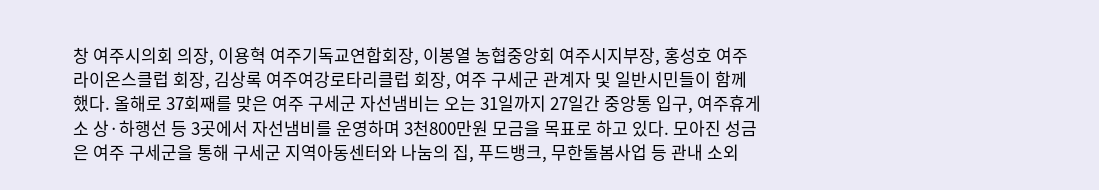창 여주시의회 의장, 이용혁 여주기독교연합회장, 이봉열 농협중앙회 여주시지부장, 홍성호 여주라이온스클럽 회장, 김상록 여주여강로타리클럽 회장, 여주 구세군 관계자 및 일반시민들이 함께했다. 올해로 37회째를 맞은 여주 구세군 자선냄비는 오는 31일까지 27일간 중앙통 입구, 여주휴게소 상·하행선 등 3곳에서 자선냄비를 운영하며 3천800만원 모금을 목표로 하고 있다. 모아진 성금은 여주 구세군을 통해 구세군 지역아동센터와 나눔의 집, 푸드뱅크, 무한돌봄사업 등 관내 소외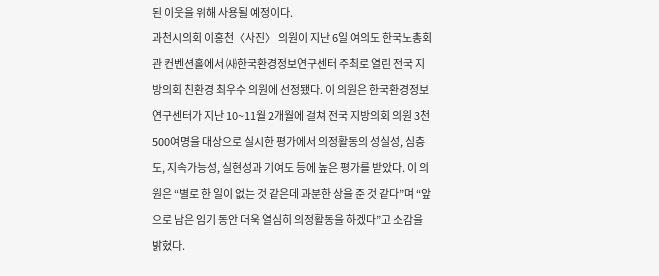된 이웃을 위해 사용될 예정이다.
과천시의회 이홍천〈사진〉 의원이 지난 6일 여의도 한국노총회관 컨벤션홀에서 ㈔한국환경정보연구센터 주최로 열린 전국 지방의회 친환경 최우수 의원에 선정됐다. 이 의원은 한국환경정보연구센터가 지난 10~11월 2개월에 걸쳐 전국 지방의회 의원 3천500여명을 대상으로 실시한 평가에서 의정활동의 성실성, 심층도, 지속가능성, 실현성과 기여도 등에 높은 평가를 받았다. 이 의원은 “별로 한 일이 없는 것 같은데 과분한 상을 준 것 같다”며 “앞으로 남은 임기 동안 더욱 열심히 의정활동을 하겠다”고 소감을 밝혔다.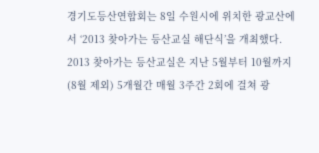경기도등산연합회는 8일 수원시에 위치한 광교산에서 ‘2013 찾아가는 등산교실 해단식’을 개최했다. 2013 찾아가는 등산교실은 지난 5월부터 10월까지(8월 제외) 5개월간 매월 3주간 2회에 걸쳐 광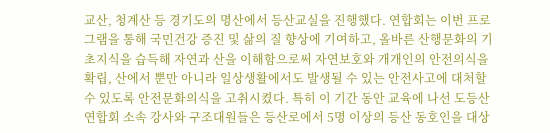교산, 청계산 등 경기도의 명산에서 등산교실을 진행했다. 연합회는 이번 프로그램을 통해 국민건강 증진 및 삶의 질 향상에 기여하고, 올바른 산행문화의 기초지식을 습득해 자연과 산을 이해함으로써 자연보호와 개개인의 안전의식을 확립, 산에서 뿐만 아니라 일상생활에서도 발생될 수 있는 안전사고에 대처할 수 있도록 안전문화의식을 고취시켰다. 특히 이 기간 동안 교육에 나선 도등산연합회 소속 강사와 구조대원들은 등산로에서 5명 이상의 등산 동호인을 대상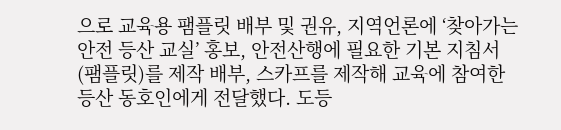으로 교육용 팸플릿 배부 및 권유, 지역언론에 ‘찾아가는 안전 등산 교실’ 홍보, 안전산행에 필요한 기본 지침서(팸플릿)를 제작 배부, 스카프를 제작해 교육에 참여한 등산 동호인에게 전달했다. 도등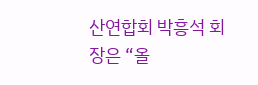산연합회 박흥석 회장은 “올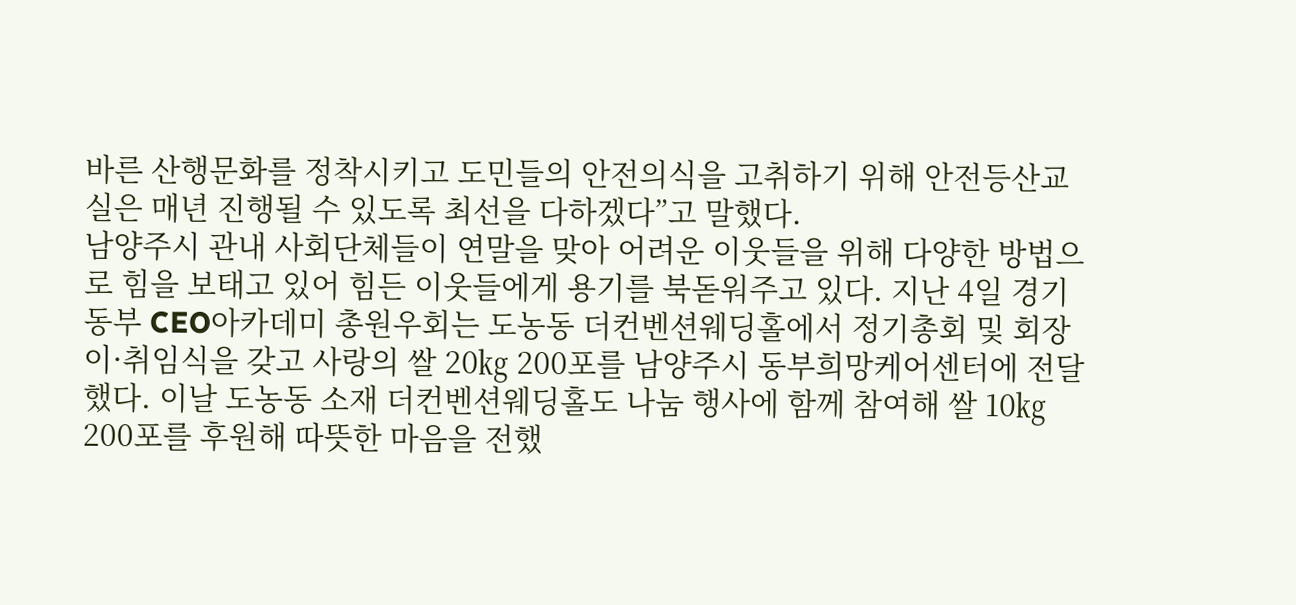바른 산행문화를 정착시키고 도민들의 안전의식을 고취하기 위해 안전등산교실은 매년 진행될 수 있도록 최선을 다하겠다”고 말했다.
남양주시 관내 사회단체들이 연말을 맞아 어려운 이웃들을 위해 다양한 방법으로 힘을 보태고 있어 힘든 이웃들에게 용기를 북돋워주고 있다. 지난 4일 경기동부 CEO아카데미 총원우회는 도농동 더컨벤션웨딩홀에서 정기총회 및 회장 이·취임식을 갖고 사랑의 쌀 20㎏ 200포를 남양주시 동부희망케어센터에 전달했다. 이날 도농동 소재 더컨벤션웨딩홀도 나눔 행사에 함께 참여해 쌀 10㎏ 200포를 후원해 따뜻한 마음을 전했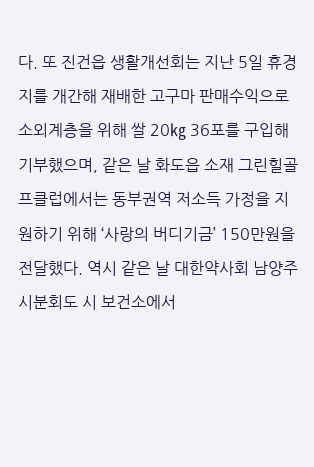다. 또 진건읍 생활개선회는 지난 5일 휴경지를 개간해 재배한 고구마 판매수익으로 소외계층을 위해 쌀 20㎏ 36포를 구입해 기부했으며, 같은 날 화도읍 소재 그린힐골프클럽에서는 동부권역 저소득 가정을 지원하기 위해 ‘사랑의 버디기금’ 150만원을 전달했다. 역시 같은 날 대한약사회 남양주시분회도 시 보건소에서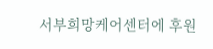서부희망케어센터에 후원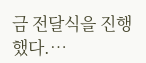금 전달식을 진행했다.…